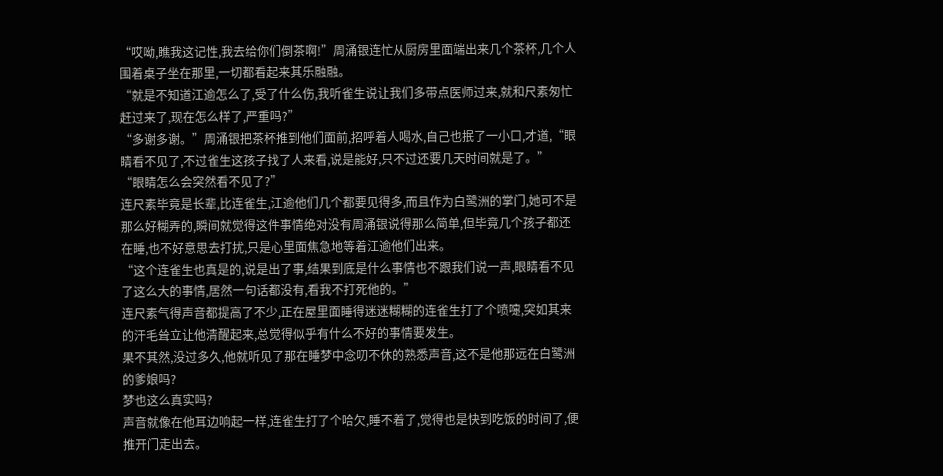“哎呦,瞧我这记性,我去给你们倒茶啊!”周涌银连忙从厨房里面端出来几个茶杯,几个人围着桌子坐在那里,一切都看起来其乐融融。
“就是不知道江逾怎么了,受了什么伤,我听雀生说让我们多带点医师过来,就和尺素匆忙赶过来了,现在怎么样了,严重吗?”
“多谢多谢。”周涌银把茶杯推到他们面前,招呼着人喝水,自己也抿了一小口,才道,“眼睛看不见了,不过雀生这孩子找了人来看,说是能好,只不过还要几天时间就是了。”
“眼睛怎么会突然看不见了?”
连尺素毕竟是长辈,比连雀生,江逾他们几个都要见得多,而且作为白鹭洲的掌门,她可不是那么好糊弄的,瞬间就觉得这件事情绝对没有周涌银说得那么简单,但毕竟几个孩子都还在睡,也不好意思去打扰,只是心里面焦急地等着江逾他们出来。
“这个连雀生也真是的,说是出了事,结果到底是什么事情也不跟我们说一声,眼睛看不见了这么大的事情,居然一句话都没有,看我不打死他的。”
连尺素气得声音都提高了不少,正在屋里面睡得迷迷糊糊的连雀生打了个喷嚏,突如其来的汗毛耸立让他清醒起来,总觉得似乎有什么不好的事情要发生。
果不其然,没过多久,他就听见了那在睡梦中念叨不休的熟悉声音,这不是他那远在白鹭洲的爹娘吗?
梦也这么真实吗?
声音就像在他耳边响起一样,连雀生打了个哈欠,睡不着了,觉得也是快到吃饭的时间了,便推开门走出去。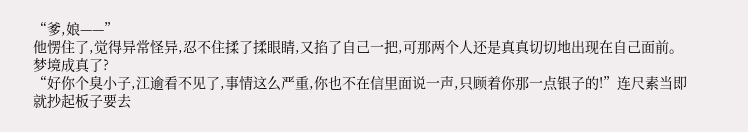“爹,娘——”
他愣住了,觉得异常怪异,忍不住揉了揉眼睛,又掐了自己一把,可那两个人还是真真切切地出现在自己面前。
梦境成真了?
“好你个臭小子,江逾看不见了,事情这么严重,你也不在信里面说一声,只顾着你那一点银子的!”连尺素当即就抄起板子要去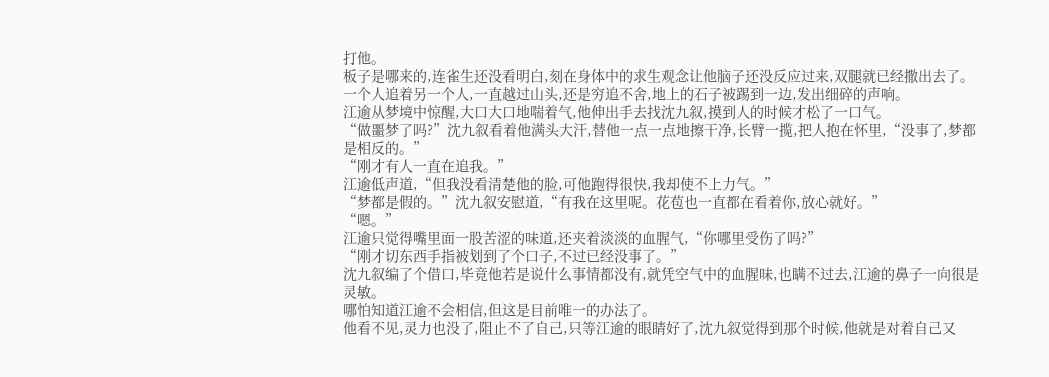打他。
板子是哪来的,连雀生还没看明白,刻在身体中的求生观念让他脑子还没反应过来,双腿就已经撒出去了。
一个人追着另一个人,一直越过山头,还是穷追不舍,地上的石子被踢到一边,发出细碎的声响。
江逾从梦境中惊醒,大口大口地喘着气,他伸出手去找沈九叙,摸到人的时候才松了一口气。
“做噩梦了吗?”沈九叙看着他满头大汗,替他一点一点地擦干净,长臂一揽,把人抱在怀里,“没事了,梦都是相反的。”
“刚才有人一直在追我。”
江逾低声道,“但我没看清楚他的脸,可他跑得很快,我却使不上力气。”
“梦都是假的。”沈九叙安慰道,“有我在这里呢。花苞也一直都在看着你,放心就好。”
“嗯。”
江逾只觉得嘴里面一股苦涩的味道,还夹着淡淡的血腥气,“你哪里受伤了吗?”
“刚才切东西手指被划到了个口子,不过已经没事了。”
沈九叙编了个借口,毕竟他若是说什么事情都没有,就凭空气中的血腥味,也瞒不过去,江逾的鼻子一向很是灵敏。
哪怕知道江逾不会相信,但这是目前唯一的办法了。
他看不见,灵力也没了,阻止不了自己,只等江逾的眼睛好了,沈九叙觉得到那个时候,他就是对着自己又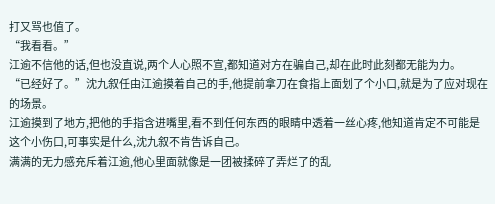打又骂也值了。
“我看看。”
江逾不信他的话,但也没直说,两个人心照不宣,都知道对方在骗自己,却在此时此刻都无能为力。
“已经好了。”沈九叙任由江逾摸着自己的手,他提前拿刀在食指上面划了个小口,就是为了应对现在的场景。
江逾摸到了地方,把他的手指含进嘴里,看不到任何东西的眼睛中透着一丝心疼,他知道肯定不可能是这个小伤口,可事实是什么,沈九叙不肯告诉自己。
满满的无力感充斥着江逾,他心里面就像是一团被揉碎了弄烂了的乱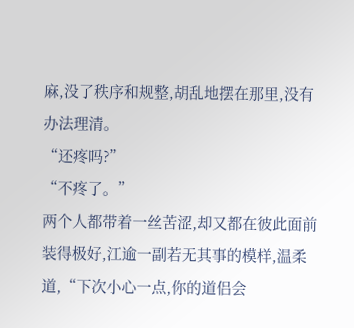麻,没了秩序和规整,胡乱地摆在那里,没有办法理清。
“还疼吗?”
“不疼了。”
两个人都带着一丝苦涩,却又都在彼此面前装得极好,江逾一副若无其事的模样,温柔道,“下次小心一点,你的道侣会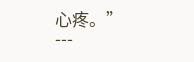心疼。”
---